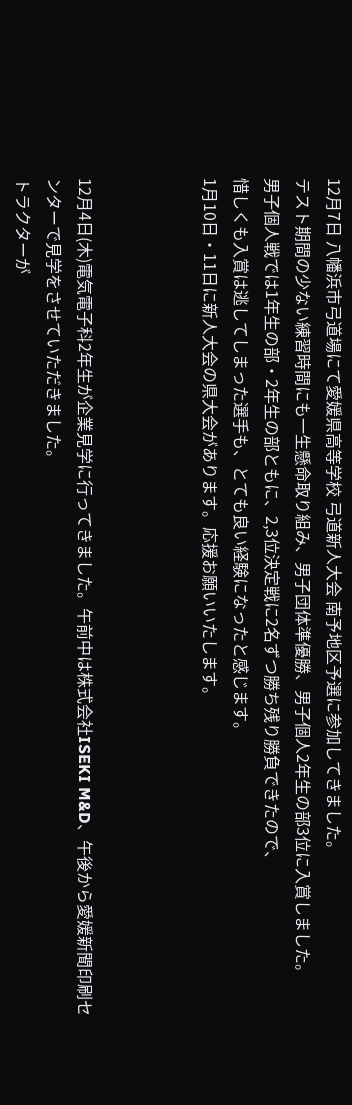12月7日 八幡浜市弓道場にて愛媛県高等学校 弓道新人大会 南予地区予選に参加してきました。
テスト期間の少ない練習時間にも一生懸命取り組み、男子団体準優勝、男子個人2年生の部3位に入賞しました。
男子個人戦では1年生の部・2年生の部ともに、2,3位決定戦に2名ずつ勝ち残り勝負できたので、
惜しくも入賞は逃してしまった選手も、とても良い経験になったと感じます。
1月10日・11日に新人大会の県大会があります。応援お願いいたします。



12月4日(木)電気電子科2年生が企業見学に行ってきました。午前中は株式会社ISEKI M&D、午後から愛媛新聞印刷センターで見学をさせていただきました。
トラクターが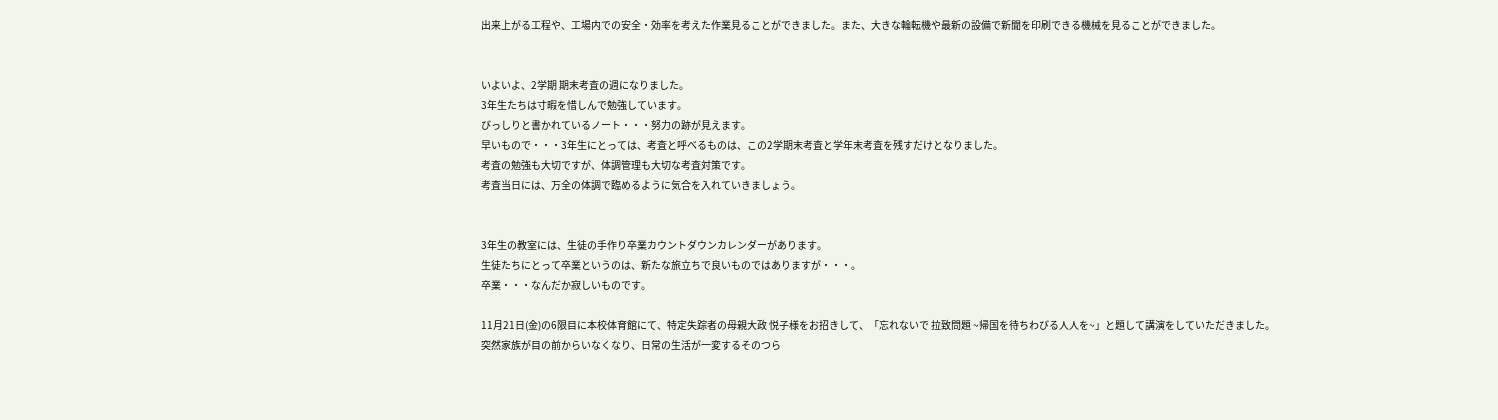出来上がる工程や、工場内での安全・効率を考えた作業見ることができました。また、大きな輪転機や最新の設備で新聞を印刷できる機械を見ることができました。


いよいよ、2学期 期末考査の週になりました。
3年生たちは寸暇を惜しんで勉強しています。
びっしりと書かれているノート・・・努力の跡が見えます。
早いもので・・・3年生にとっては、考査と呼べるものは、この2学期末考査と学年末考査を残すだけとなりました。
考査の勉強も大切ですが、体調管理も大切な考査対策です。
考査当日には、万全の体調で臨めるように気合を入れていきましょう。


3年生の教室には、生徒の手作り卒業カウントダウンカレンダーがあります。
生徒たちにとって卒業というのは、新たな旅立ちで良いものではありますが・・・。
卒業・・・なんだか寂しいものです。

11月21日(金)の6限目に本校体育館にて、特定失踪者の母親大政 悦子様をお招きして、「忘れないで 拉致問題 ~帰国を待ちわびる人人を~」と題して講演をしていただきました。
突然家族が目の前からいなくなり、日常の生活が一変するそのつら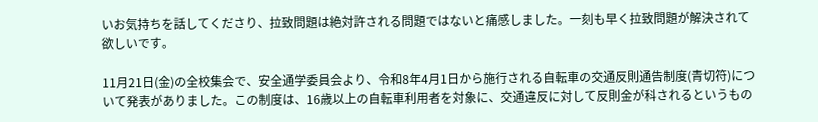いお気持ちを話してくださり、拉致問題は絶対許される問題ではないと痛感しました。一刻も早く拉致問題が解決されて欲しいです。

11月21日(金)の全校集会で、安全通学委員会より、令和8年4月1日から施行される自転車の交通反則通告制度(青切符)について発表がありました。この制度は、16歳以上の自転車利用者を対象に、交通違反に対して反則金が科されるというもの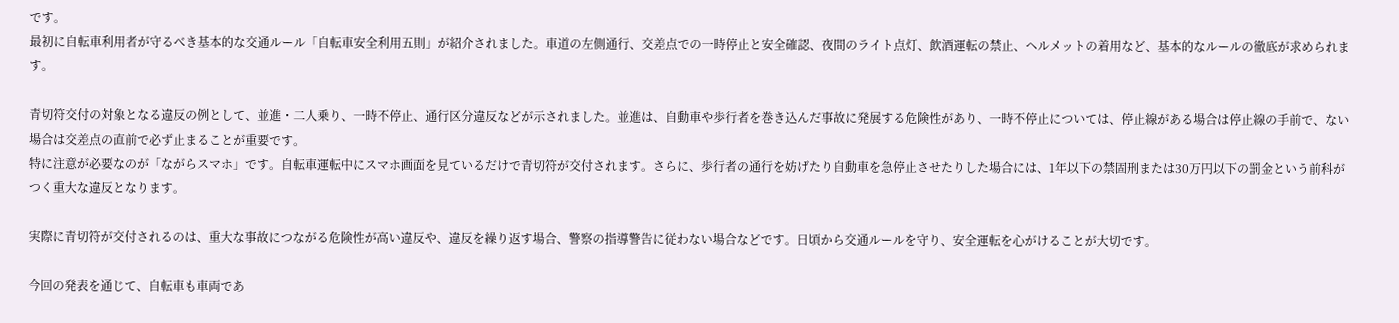です。
最初に自転車利用者が守るべき基本的な交通ルール「自転車安全利用五則」が紹介されました。車道の左側通行、交差点での一時停止と安全確認、夜間のライト点灯、飲酒運転の禁止、ヘルメットの着用など、基本的なルールの徹底が求められます。

青切符交付の対象となる違反の例として、並進・二人乗り、一時不停止、通行区分違反などが示されました。並進は、自動車や歩行者を巻き込んだ事故に発展する危険性があり、一時不停止については、停止線がある場合は停止線の手前で、ない場合は交差点の直前で必ず止まることが重要です。
特に注意が必要なのが「ながらスマホ」です。自転車運転中にスマホ画面を見ているだけで青切符が交付されます。さらに、歩行者の通行を妨げたり自動車を急停止させたりした場合には、1年以下の禁固刑または30万円以下の罰金という前科がつく重大な違反となります。

実際に青切符が交付されるのは、重大な事故につながる危険性が高い違反や、違反を繰り返す場合、警察の指導警告に従わない場合などです。日頃から交通ルールを守り、安全運転を心がけることが大切です。

今回の発表を通じて、自転車も車両であ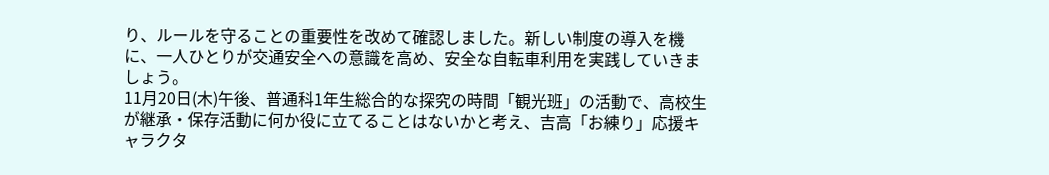り、ルールを守ることの重要性を改めて確認しました。新しい制度の導入を機に、一人ひとりが交通安全への意識を高め、安全な自転車利用を実践していきましょう。
11月20日(木)午後、普通科1年生総合的な探究の時間「観光班」の活動で、高校生が継承・保存活動に何か役に立てることはないかと考え、吉高「お練り」応援キャラクタ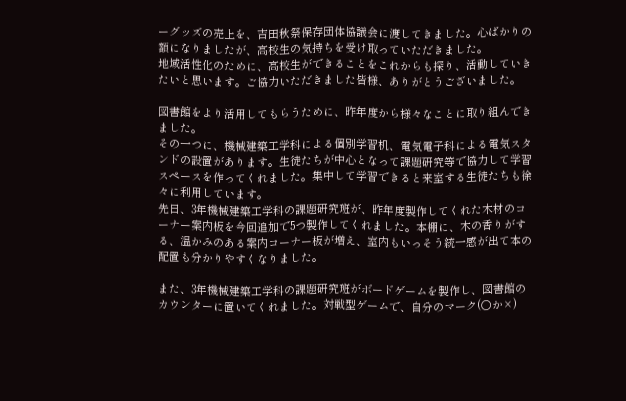ーグッズの売上を、吉田秋祭保存団体協議会に渡してきました。心ばかりの額になりましたが、高校生の気持ちを受け取っていただきました。
地域活性化のために、高校生ができることをこれからも探り、活動していきたいと思います。ご協力いただきました皆様、ありがとうございました。

図書館をより活用してもらうために、昨年度から様々なことに取り組んできました。
その一つに、機械建築工学科による個別学習机、電気電子科による電気スタンドの設置があります。生徒たちが中心となって課題研究等で協力して学習スペースを作ってくれました。集中して学習できると来室する生徒たちも徐々に利用しています。
先日、3年機械建築工学科の課題研究班が、昨年度製作してくれた木材のコーナー案内板を今回追加で5つ製作してくれました。本棚に、木の香りがする、温かみのある案内コーナー板が増え、室内もいっそう統一感が出て本の配置も分かりやすくなりました。

また、3年機械建築工学科の課題研究班がボードゲームを製作し、図書館のカウンターに置いてくれました。対戦型ゲームで、自分のマーク(○か×)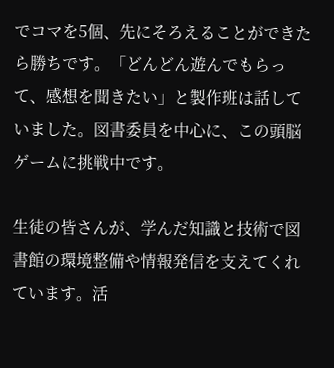でコマを5個、先にそろえることができたら勝ちです。「どんどん遊んでもらって、感想を聞きたい」と製作班は話していました。図書委員を中心に、この頭脳ゲームに挑戦中です。

生徒の皆さんが、学んだ知識と技術で図書館の環境整備や情報発信を支えてくれています。活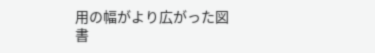用の幅がより広がった図書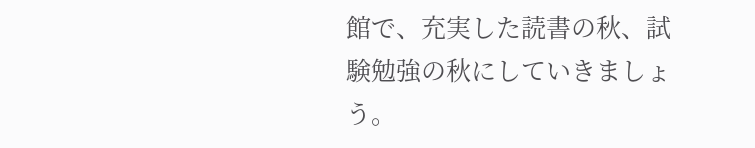館で、充実した読書の秋、試験勉強の秋にしていきましょう。